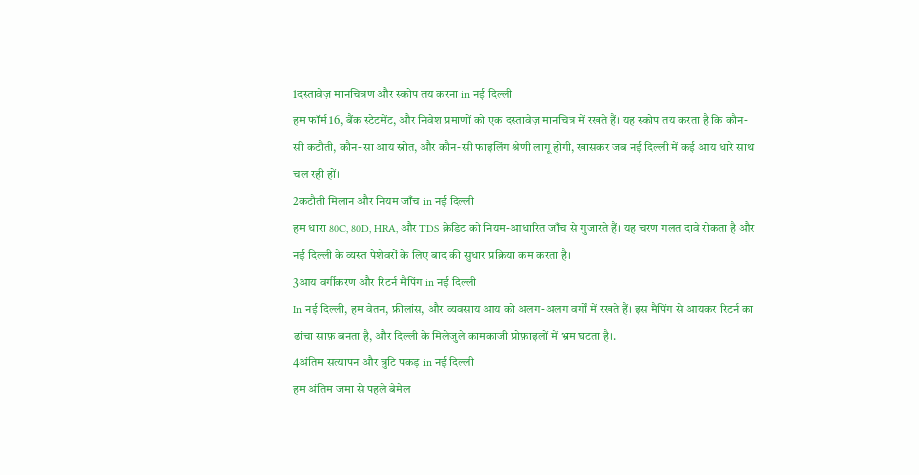1दस्तावेज़ मानचित्रण और स्कोप तय करना in नई दिल्ली
हम फॉर्म 16, बैंक स्टेटमेंट, और निवेश प्रमाणों को एक दस्तावेज़ मानचित्र में रखते हैं। यह स्कोप तय करता है कि कौन-सी कटौती, कौन-सा आय स्रोत, और कौन-सी फाइलिंग श्रेणी लागू होगी, खासकर जब नई दिल्ली में कई आय धारे साथ चल रही हों।
2कटौती मिलान और नियम जाँच in नई दिल्ली
हम धारा 80C, 80D, HRA, और TDS क्रेडिट को नियम-आधारित जाँच से गुजारते हैं। यह चरण गलत दावे रोकता है और नई दिल्ली के व्यस्त पेशेवरों के लिए बाद की सुधार प्रक्रिया कम करता है।
3आय वर्गीकरण और रिटर्न मैपिंग in नई दिल्ली
In नई दिल्ली, हम वेतन, फ्रीलांस, और व्यवसाय आय को अलग-अलग वर्गों में रखते हैं। इस मैपिंग से आयकर रिटर्न का ढांचा साफ़ बनता है, और दिल्ली के मिलेजुले कामकाजी प्रोफ़ाइलों में भ्रम घटता है।.
4अंतिम सत्यापन और त्रुटि पकड़ in नई दिल्ली
हम अंतिम जमा से पहले बेमेल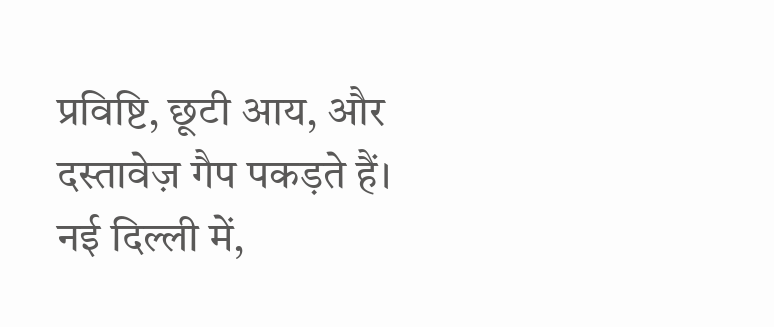प्रविष्टि, छूटी आय, और दस्तावेज़ गैप पकड़ते हैं। नई दिल्ली में,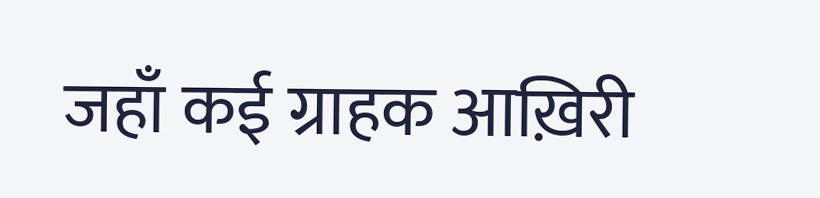जहाँ कई ग्राहक आख़िरी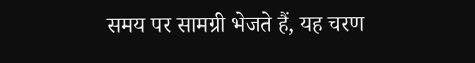समय पर सामग्री भेजते हैं, यह चरण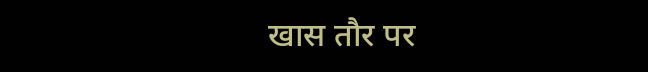खास तौर पर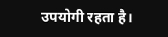उपयोगी रहता है।